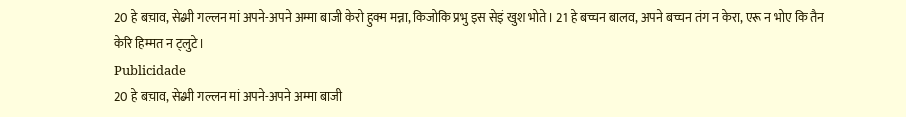20 हे बच़ाव, सेब्भी गल्लन मां अपने-अपने अम्मा बाजी केरो हुक्म मन्ना, किजोकि प्रभु इस सेइं खुश भोते। 21 हे बच्चन बालव, अपने बच्चन तंग न केरा, एरू न भोए कि तैन केरि हिम्मत न ट्लुटे।
Publicidade
20 हे बच़ाव, सेब्भी गल्लन मां अपने-अपने अम्मा बाजी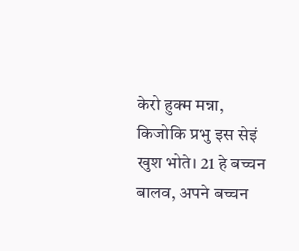केरो हुक्म मन्ना, किजोकि प्रभु इस सेइं खुश भोते। 21 हे बच्चन बालव, अपने बच्चन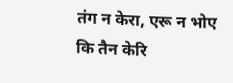तंग न केरा, एरू न भोए कि तैन केरि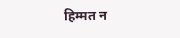हिम्मत न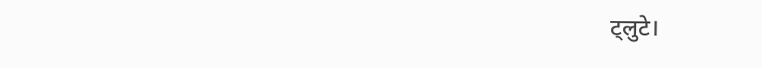ट्लुटे।